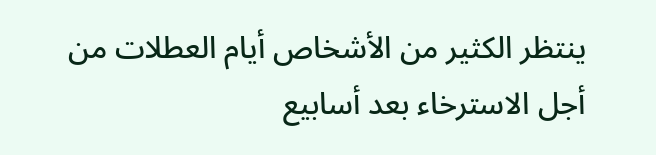ينتظر الكثير من الأشخاص أيام العطلات من أجل الاسترخاء بعد أسابيع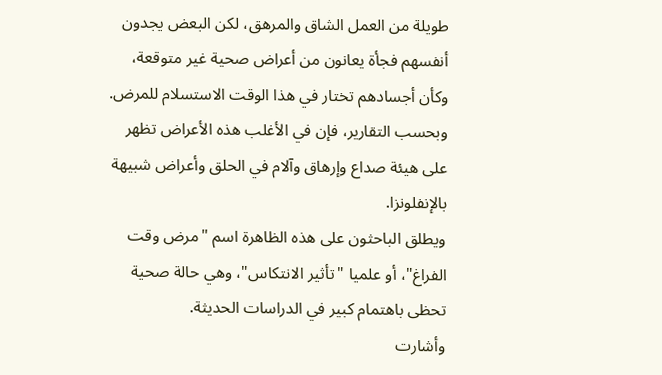طويلة من العمل الشاق والمرهق، لكن البعض يجدون أنفسهم فجأة يعانون من أعراض صحية غير متوقعة، وكأن أجسادهم تختار في هذا الوقت الاستسلام للمرض.
وبحسب التقارير، فإن في الأغلب هذه الأعراض تظهر على هيئة صداع وإرهاق وآلام في الحلق وأعراض شبيهة بالإنفلونزا.
ويطلق الباحثون على هذه الظاهرة اسم "مرض وقت الفراغ"، أو علميا "تأثير الانتكاس"، وهي حالة صحية تحظى باهتمام كبير في الدراسات الحديثة.
وأشارت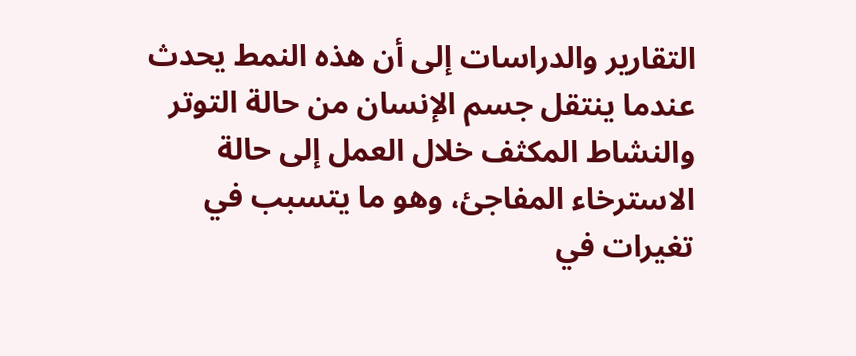التقارير والدراسات إلى أن هذه النمط يحدث عندما ينتقل جسم الإنسان من حالة التوتر والنشاط المكثف خلال العمل إلى حالة الاسترخاء المفاجئ، وهو ما يتسبب في تغيرات في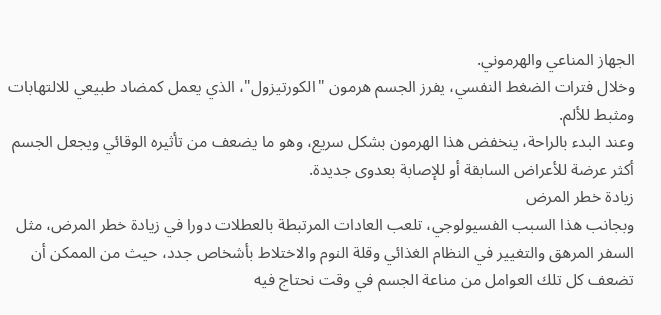الجهاز المناعي والهرموني.
وخلال فترات الضغط النفسي، يفرز الجسم هرمون "الكورتيزول"، الذي يعمل كمضاد طبيعي للالتهابات ومثبط للألم.
وعند البدء بالراحة، ينخفض هذا الهرمون بشكل سريع، وهو ما يضعف من تأثيره الوقائي ويجعل الجسم أكثر عرضة للأعراض السابقة أو للإصابة بعدوى جديدة.
زيادة خطر المرض
وبجانب هذا السبب الفسيولوجي، تلعب العادات المرتبطة بالعطلات دورا في زيادة خطر المرض، مثل السفر المرهق والتغيير في النظام الغذائي وقلة النوم والاختلاط بأشخاص جدد، حيث من الممكن أن تضعف كل تلك العوامل من مناعة الجسم في وقت نحتاج فيه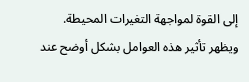إلى القوة لمواجهة التغيرات المحيطة.
ويظهر تأثير هذه العوامل بشكل أوضح عند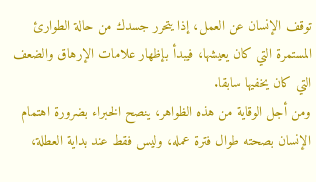توقف الإنسان عن العمل، إذا يتحرر جسدك من حالة الطوارئ المستمرة التي كان يعيشها، فيبدأ بإظهار علامات الإرهاق والضعف التي كان يخفيها سابقا.
ومن أجل الوقاية من هذه الظواهر، ينصح الخبراء بضرورة اهتمام الإنسان بصحته طوال فترة عمله، وليس فقط عند بداية العطلة،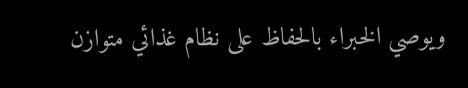ويوصي الخبراء بالحفاظ على نظام غذائي متوازن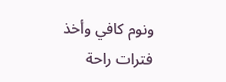ونوم كافي وأخذ فترات راحة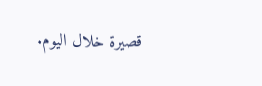قصيرة خلال اليوم.